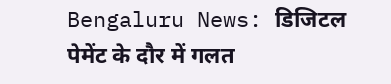Bengaluru News: डिजिटल पेमेंट के दौर में गलत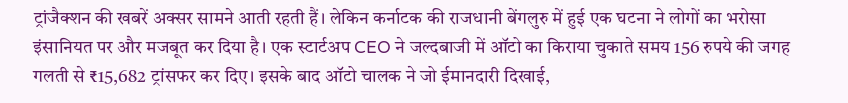ट्रांजैक्शन की खबरें अक्सर सामने आती रहती हैं। लेकिन कर्नाटक की राजधानी बेंगलुरु में हुई एक घटना ने लोगों का भरोसा इंसानियत पर और मजबूत कर दिया है। एक स्टार्टअप CEO ने जल्दबाजी में ऑटो का किराया चुकाते समय 156 रुपये की जगह गलती से ₹15,682 ट्रांसफर कर दिए। इसके बाद ऑटो चालक ने जो ईमानदारी दिखाई,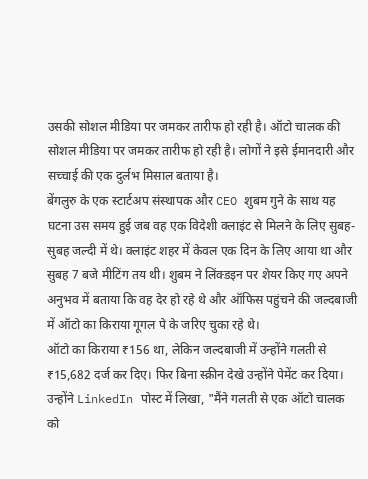उसकी सोशल मीडिया पर जमकर तारीफ हो रही है। ऑटो चालक की सोशल मीडिया पर जमकर तारीफ हो रही है। लोगों ने इसे ईमानदारी और सच्चाई की एक दुर्लभ मिसाल बताया है।
बेंगलुरु के एक स्टार्टअप संस्थापक और CEO शुबम गुने के साथ यह घटना उस समय हुई जब वह एक विदेशी क्लाइंट से मिलने के लिए सुबह-सुबह जल्दी में थे। क्लाइंट शहर में केवल एक दिन के लिए आया था और सुबह 7 बजे मीटिंग तय थी। शुबम ने लिंक्डइन पर शेयर किए गए अपने अनुभव में बताया कि वह देर हो रहे थे और ऑफिस पहुंचने की जल्दबाजी में ऑटो का किराया गूगल पे के जरिए चुका रहे थे।
ऑटो का किराया ₹156 था, लेकिन जल्दबाजी में उन्होंने गलती से ₹15,682 दर्ज कर दिए। फिर बिना स्क्रीन देखे उन्होंने पेमेंट कर दिया। उन्होंने LinkedIn पोस्ट में लिखा, "मैंने गलती से एक ऑटो चालक को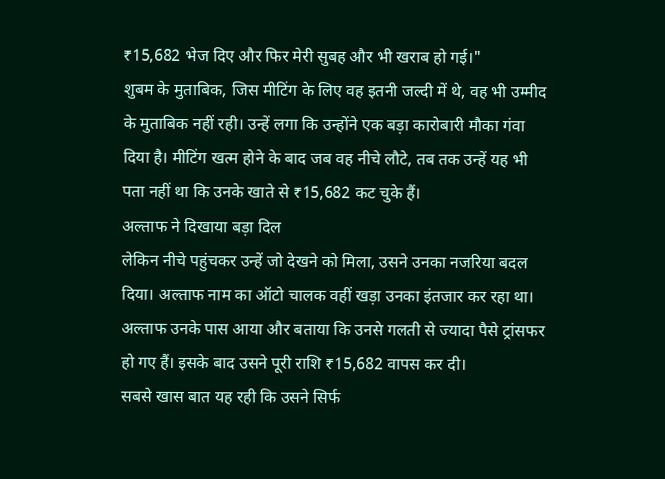₹15,682 भेज दिए और फिर मेरी सुबह और भी खराब हो गई।"
शुबम के मुताबिक, जिस मीटिंग के लिए वह इतनी जल्दी में थे, वह भी उम्मीद के मुताबिक नहीं रही। उन्हें लगा कि उन्होंने एक बड़ा कारोबारी मौका गंवा दिया है। मीटिंग खत्म होने के बाद जब वह नीचे लौटे, तब तक उन्हें यह भी पता नहीं था कि उनके खाते से ₹15,682 कट चुके हैं।
अल्ताफ ने दिखाया बड़ा दिल
लेकिन नीचे पहुंचकर उन्हें जो देखने को मिला, उसने उनका नजरिया बदल दिया। अल्ताफ नाम का ऑटो चालक वहीं खड़ा उनका इंतजार कर रहा था। अल्ताफ उनके पास आया और बताया कि उनसे गलती से ज्यादा पैसे ट्रांसफर हो गए हैं। इसके बाद उसने पूरी राशि ₹15,682 वापस कर दी।
सबसे खास बात यह रही कि उसने सिर्फ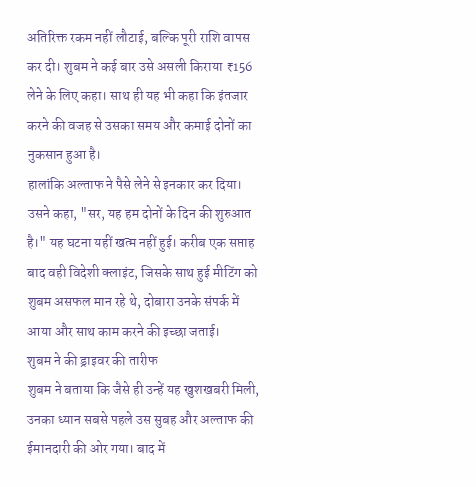अतिरिक्त रकम नहीं लौटाई, बल्कि पूरी राशि वापस कर दी। शुबम ने कई बार उसे असली किराया ₹156 लेने के लिए कहा। साथ ही यह भी कहा कि इंतजार करने की वजह से उसका समय और कमाई दोनों का नुकसान हुआ है।
हालांकि अल्ताफ ने पैसे लेने से इनकार कर दिया। उसने कहा, "सर, यह हम दोनों के दिन की शुरुआत है।" यह घटना यहीं खत्म नहीं हुई। करीब एक सप्ताह बाद वही विदेशी क्लाइंट, जिसके साथ हुई मीटिंग को शुबम असफल मान रहे थे, दोबारा उनके संपर्क में आया और साथ काम करने की इच्छा जताई।
शुबम ने की ड्राइवर की तारीफ
शुबम ने बताया कि जैसे ही उन्हें यह खुशखबरी मिली, उनका ध्यान सबसे पहले उस सुबह और अल्ताफ की ईमानदारी की ओर गया। बाद में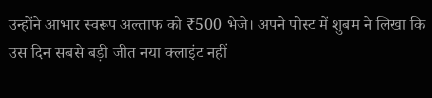उन्होंने आभार स्वरूप अल्ताफ को ₹500 भेजे। अपने पोस्ट में शुबम ने लिखा कि उस दिन सबसे बड़ी जीत नया क्लाइंट नहीं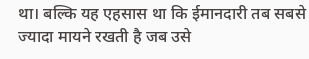था। बल्कि यह एहसास था कि ईमानदारी तब सबसे ज्यादा मायने रखती है जब उसे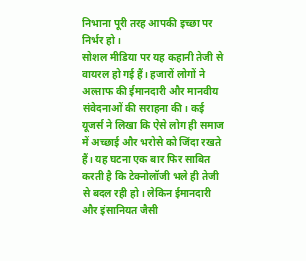निभाना पूरी तरह आपकी इच्छा पर निर्भर हो।
सोशल मीडिया पर यह कहानी तेजी से वायरल हो गई हैं। हजारों लोगों ने अल्ताफ की ईमानदारी और मानवीय संवेदनाओं की सराहना की। कई यूजर्स ने लिखा कि ऐसे लोग ही समाज में अच्छाई और भरोसे को जिंदा रखते हैं। यह घटना एक बार फिर साबित करती है कि टेक्नोलॉजी भले ही तेजी से बदल रही हो। लेकिन ईमानदारी और इंसानियत जैसी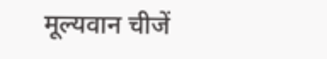मूल्यवान चीजें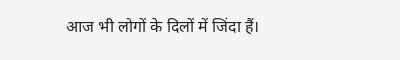आज भी लोगों के दिलों में जिंदा हैं।